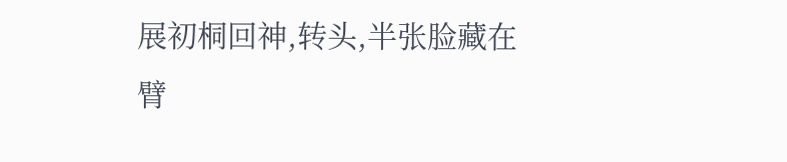展初桐回神,转头,半张脸藏在臂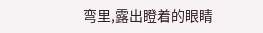弯里,露出瞪着的眼睛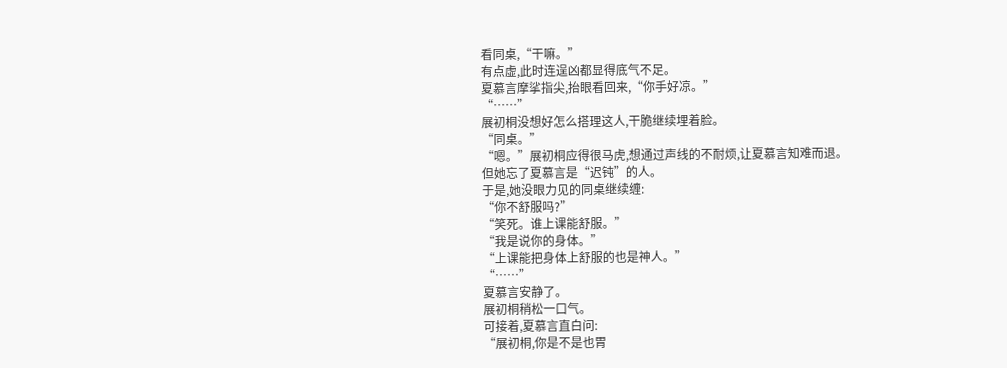看同桌,“干嘛。”
有点虚,此时连逞凶都显得底气不足。
夏慕言摩挲指尖,抬眼看回来,“你手好凉。”
“……”
展初桐没想好怎么搭理这人,干脆继续埋着脸。
“同桌。”
“嗯。”展初桐应得很马虎,想通过声线的不耐烦,让夏慕言知难而退。
但她忘了夏慕言是“迟钝”的人。
于是,她没眼力见的同桌继续缠:
“你不舒服吗?”
“笑死。谁上课能舒服。”
“我是说你的身体。”
“上课能把身体上舒服的也是神人。”
“……”
夏慕言安静了。
展初桐稍松一口气。
可接着,夏慕言直白问:
“展初桐,你是不是也胃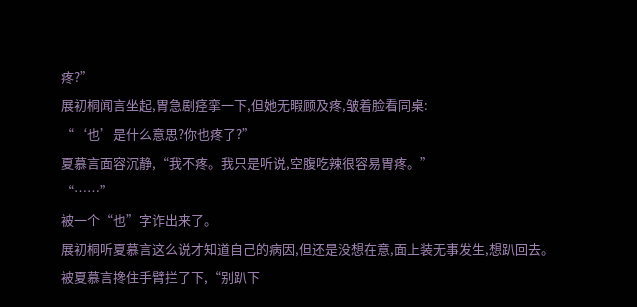疼?”
展初桐闻言坐起,胃急剧痉挛一下,但她无暇顾及疼,皱着脸看同桌:
“‘也’是什么意思?你也疼了?”
夏慕言面容沉静,“我不疼。我只是听说,空腹吃辣很容易胃疼。”
“……”
被一个“也”字诈出来了。
展初桐听夏慕言这么说才知道自己的病因,但还是没想在意,面上装无事发生,想趴回去。
被夏慕言搀住手臂拦了下,“别趴下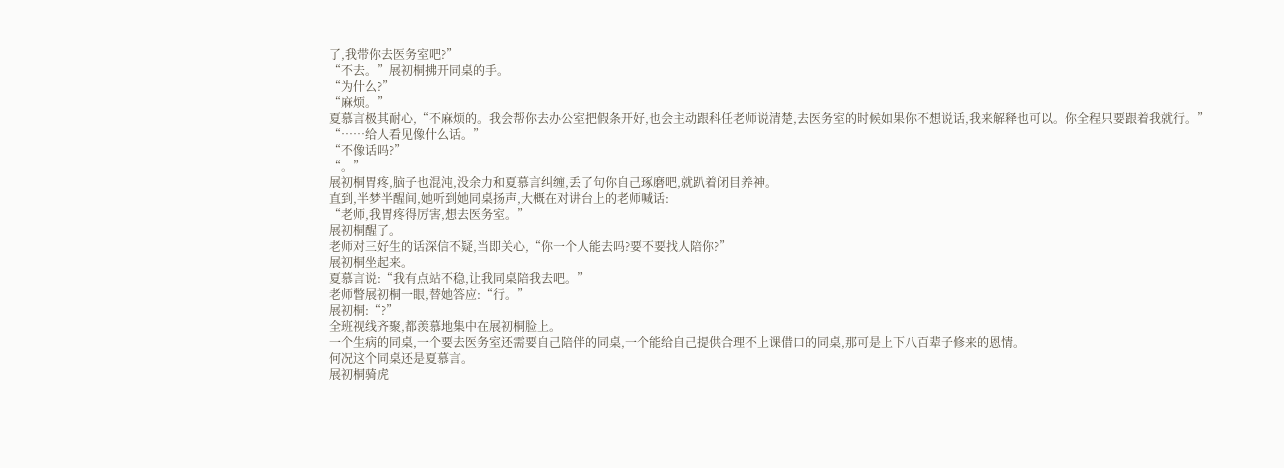了,我带你去医务室吧?”
“不去。”展初桐拂开同桌的手。
“为什么?”
“麻烦。”
夏慕言极其耐心,“不麻烦的。我会帮你去办公室把假条开好,也会主动跟科任老师说清楚,去医务室的时候如果你不想说话,我来解释也可以。你全程只要跟着我就行。”
“……给人看见像什么话。”
“不像话吗?”
“。”
展初桐胃疼,脑子也混沌,没余力和夏慕言纠缠,丢了句你自己琢磨吧,就趴着闭目养神。
直到,半梦半醒间,她听到她同桌扬声,大概在对讲台上的老师喊话:
“老师,我胃疼得厉害,想去医务室。”
展初桐醒了。
老师对三好生的话深信不疑,当即关心,“你一个人能去吗?要不要找人陪你?”
展初桐坐起来。
夏慕言说:“我有点站不稳,让我同桌陪我去吧。”
老师瞥展初桐一眼,替她答应:“行。”
展初桐:“?”
全班视线齐聚,都羡慕地集中在展初桐脸上。
一个生病的同桌,一个要去医务室还需要自己陪伴的同桌,一个能给自己提供合理不上课借口的同桌,那可是上下八百辈子修来的恩情。
何况这个同桌还是夏慕言。
展初桐骑虎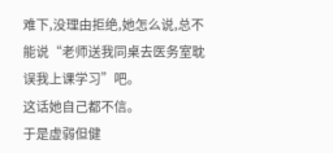难下,没理由拒绝,她怎么说,总不能说“老师送我同桌去医务室耽误我上课学习”吧。
这话她自己都不信。
于是虚弱但健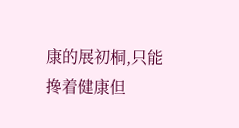康的展初桐,只能搀着健康但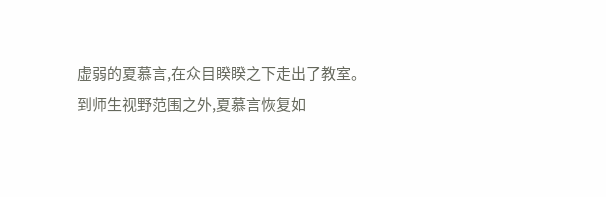虚弱的夏慕言,在众目睽睽之下走出了教室。
到师生视野范围之外,夏慕言恢复如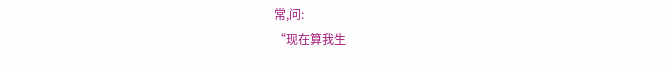常,问:
“现在算我生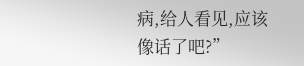病,给人看见,应该像话了吧?”